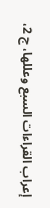إعراب القراءات السبع وعللها، ج 2،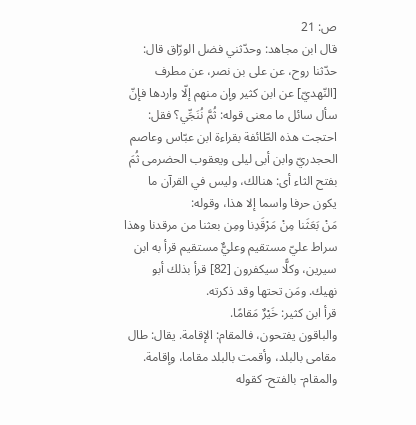ص: 21
قال ابن مجاهد: وحدّثني فضل الورّاق قال: حدّثنا روح، عن على بن نصر، عن مطرف [النّهديّ] عن ابن كثير وإن منهم إلّا واردها فإنّ سأل سائل ما معنى قوله: ثُمَّ نُنَجِّي؟ فقل: احتجت هذه الطّائفة بقراءة ابن عبّاس وعاصم الحجدريّ وابن أبى ليلى ويعقوب الحضرمى ثُمَ بفتح الثاء أى: هنالك، وليس في القرآن ما يكون حرفا واسما إلا هذا، وقوله:
مَنْ بَعَثَنا مِنْ مَرْقَدِنا ومِن بعثنا من مرقدنا وهذا سراط عليّ مستقيم وعليٌّ مستقيم قرأ به ابن سيرين، وكلًّا سيكفرون [82] قرأ بذلك أبو نهيك. ومَن تحتها وقد ذكرته.
قرأ ابن كثير: خَيْرٌ مَقامًا.
والباقون يفتحون، فالمقام: الإقامة. يقال: طال مقامى بالبلد، وأقمت بالبلد مقاما، وإقامة. والمقام- بالفتح- كقوله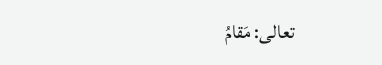تعالى: مَقامُ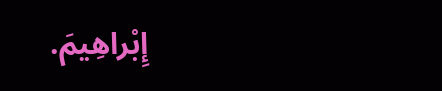إِبْراهِيمَ.